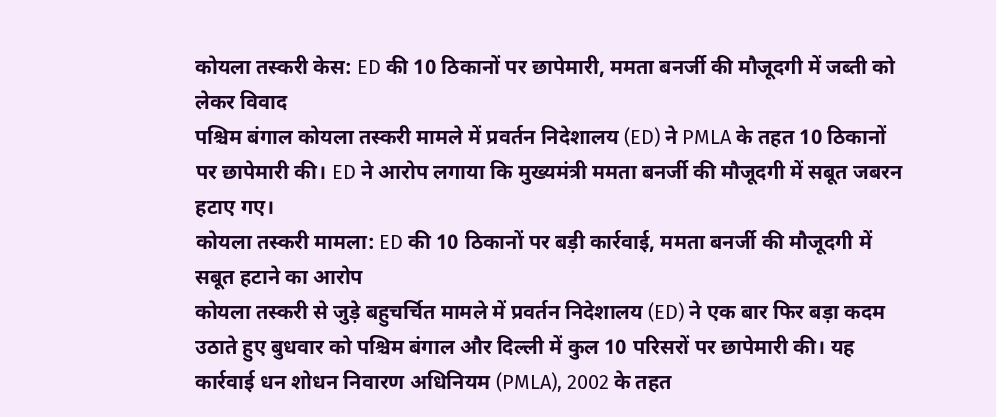कोयला तस्करी केस: ED की 10 ठिकानों पर छापेमारी, ममता बनर्जी की मौजूदगी में जब्ती को लेकर विवाद
पश्चिम बंगाल कोयला तस्करी मामले में प्रवर्तन निदेशालय (ED) ने PMLA के तहत 10 ठिकानों पर छापेमारी की। ED ने आरोप लगाया कि मुख्यमंत्री ममता बनर्जी की मौजूदगी में सबूत जबरन हटाए गए।
कोयला तस्करी मामला: ED की 10 ठिकानों पर बड़ी कार्रवाई, ममता बनर्जी की मौजूदगी में सबूत हटाने का आरोप
कोयला तस्करी से जुड़े बहुचर्चित मामले में प्रवर्तन निदेशालय (ED) ने एक बार फिर बड़ा कदम उठाते हुए बुधवार को पश्चिम बंगाल और दिल्ली में कुल 10 परिसरों पर छापेमारी की। यह कार्रवाई धन शोधन निवारण अधिनियम (PMLA), 2002 के तहत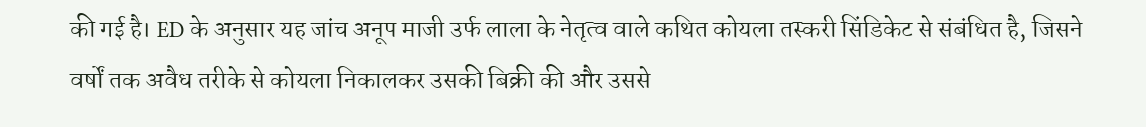की गई है। ED के अनुसार यह जांच अनूप माजी उर्फ लाला के नेतृत्व वाले कथित कोयला तस्करी सिंडिकेट से संबंधित है, जिसने वर्षों तक अवैध तरीके से कोयला निकालकर उसकी बिक्री की और उससे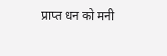प्राप्त धन को मनी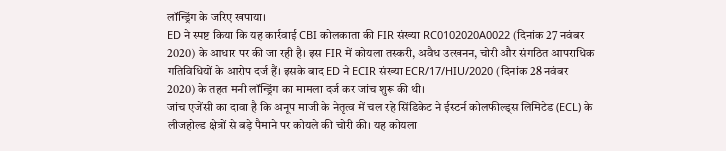लॉन्ड्रिंग के जरिए खपाया।
ED ने स्पष्ट किया कि यह कार्रवाई CBI कोलकाता की FIR संख्या RC0102020A0022 (दिनांक 27 नवंबर 2020) के आधार पर की जा रही है। इस FIR में कोयला तस्करी, अवैध उत्खनन, चोरी और संगठित आपराधिक गतिविधियों के आरोप दर्ज हैं। इसके बाद ED ने ECIR संख्या ECR/17/HIU/2020 (दिनांक 28 नवंबर 2020) के तहत मनी लॉन्ड्रिंग का मामला दर्ज कर जांच शुरू की थी।
जांच एजेंसी का दावा है कि अनूप माजी के नेतृत्व में चल रहे सिंडिकेट ने ईस्टर्न कोलफील्ड्स लिमिटेड (ECL) के लीजहोल्ड क्षेत्रों से बड़े पैमाने पर कोयले की चोरी की। यह कोयला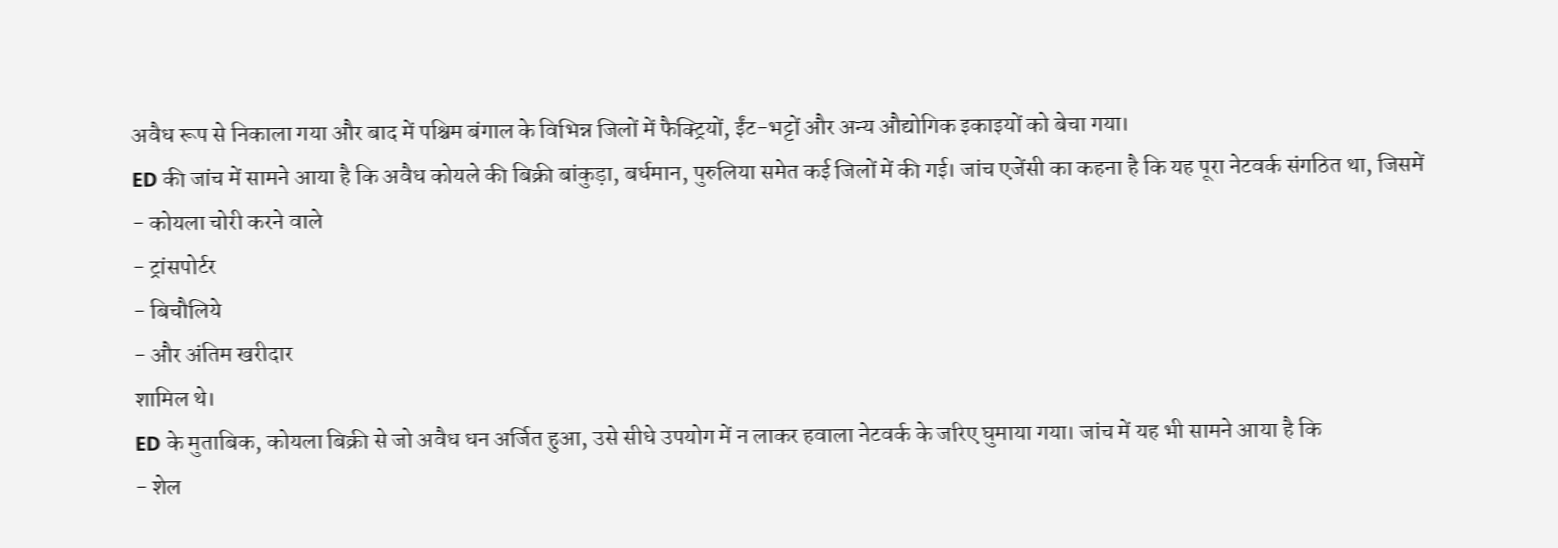अवैध रूप से निकाला गया और बाद में पश्चिम बंगाल के विभिन्न जिलों में फैक्ट्रियों, ईंट-भट्टों और अन्य औद्योगिक इकाइयों को बेचा गया।
ED की जांच में सामने आया है कि अवैध कोयले की बिक्री बांकुड़ा, बर्धमान, पुरुलिया समेत कई जिलों में की गई। जांच एजेंसी का कहना है कि यह पूरा नेटवर्क संगठित था, जिसमें
- कोयला चोरी करने वाले
- ट्रांसपोर्टर
- बिचौलिये
- और अंतिम खरीदार
शामिल थे।
ED के मुताबिक, कोयला बिक्री से जो अवैध धन अर्जित हुआ, उसे सीधे उपयोग में न लाकर हवाला नेटवर्क के जरिए घुमाया गया। जांच में यह भी सामने आया है कि
- शेल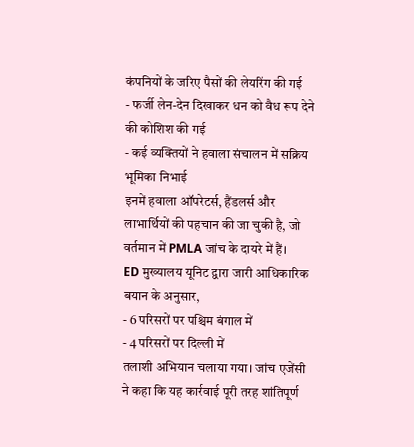कंपनियों के जरिए पैसों की लेयरिंग की गई
- फर्जी लेन-देन दिखाकर धन को वैध रूप देने की कोशिश की गई
- कई व्यक्तियों ने हवाला संचालन में सक्रिय भूमिका निभाई
इनमें हवाला ऑपरेटर्स, हैंडलर्स और लाभार्थियों की पहचान की जा चुकी है, जो वर्तमान में PMLA जांच के दायरे में हैं।
ED मुख्यालय यूनिट द्वारा जारी आधिकारिक बयान के अनुसार,
- 6 परिसरों पर पश्चिम बंगाल में
- 4 परिसरों पर दिल्ली में
तलाशी अभियान चलाया गया। जांच एजेंसी ने कहा कि यह कार्रवाई पूरी तरह शांतिपूर्ण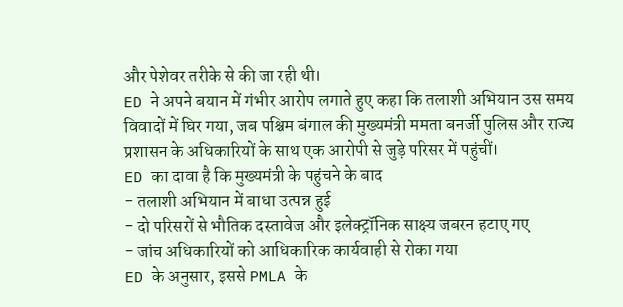और पेशेवर तरीके से की जा रही थी।
ED ने अपने बयान में गंभीर आरोप लगाते हुए कहा कि तलाशी अभियान उस समय विवादों में घिर गया, जब पश्चिम बंगाल की मुख्यमंत्री ममता बनर्जी पुलिस और राज्य प्रशासन के अधिकारियों के साथ एक आरोपी से जुड़े परिसर में पहुंचीं।
ED का दावा है कि मुख्यमंत्री के पहुंचने के बाद
- तलाशी अभियान में बाधा उत्पन्न हुई
- दो परिसरों से भौतिक दस्तावेज और इलेक्ट्रॉनिक साक्ष्य जबरन हटाए गए
- जांच अधिकारियों को आधिकारिक कार्यवाही से रोका गया
ED के अनुसार, इससे PMLA के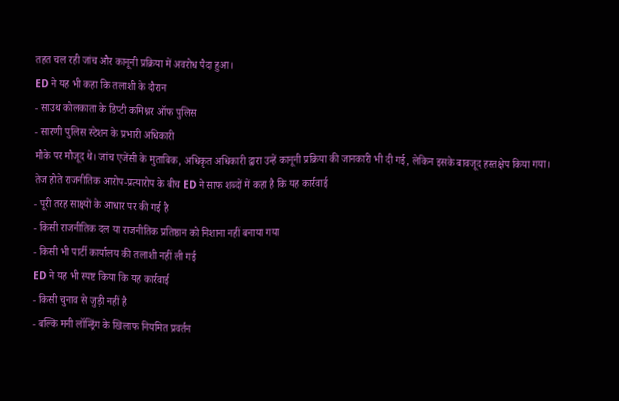तहत चल रही जांच और कानूनी प्रक्रिया में अवरोध पैदा हुआ।
ED ने यह भी कहा कि तलाशी के दौरान
- साउथ कोलकाता के डिप्टी कमिश्नर ऑफ पुलिस
- सारणी पुलिस स्टेशन के प्रभारी अधिकारी
मौके पर मौजूद थे। जांच एजेंसी के मुताबिक, अधिकृत अधिकारी द्वारा उन्हें कानूनी प्रक्रिया की जानकारी भी दी गई, लेकिन इसके बावजूद हस्तक्षेप किया गया।
तेज होते राजनीतिक आरोप-प्रत्यारोप के बीच ED ने साफ शब्दों में कहा है कि यह कार्रवाई
- पूरी तरह साक्ष्यों के आधार पर की गई है
- किसी राजनीतिक दल या राजनीतिक प्रतिष्ठान को निशाना नहीं बनाया गया
- किसी भी पार्टी कार्यालय की तलाशी नहीं ली गई
ED ने यह भी स्पष्ट किया कि यह कार्रवाई
- किसी चुनाव से जुड़ी नहीं है
- बल्कि मनी लॉन्ड्रिंग के खिलाफ नियमित प्रवर्तन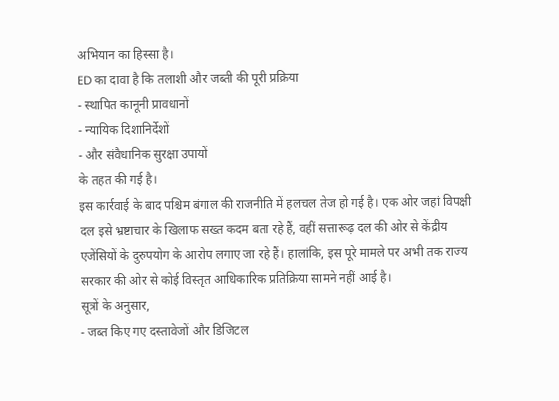अभियान का हिस्सा है।
ED का दावा है कि तलाशी और जब्ती की पूरी प्रक्रिया
- स्थापित कानूनी प्रावधानों
- न्यायिक दिशानिर्देशों
- और संवैधानिक सुरक्षा उपायों
के तहत की गई है।
इस कार्रवाई के बाद पश्चिम बंगाल की राजनीति में हलचल तेज हो गई है। एक ओर जहां विपक्षी दल इसे भ्रष्टाचार के खिलाफ सख्त कदम बता रहे हैं, वहीं सत्तारूढ़ दल की ओर से केंद्रीय एजेंसियों के दुरुपयोग के आरोप लगाए जा रहे हैं। हालांकि, इस पूरे मामले पर अभी तक राज्य सरकार की ओर से कोई विस्तृत आधिकारिक प्रतिक्रिया सामने नहीं आई है।
सूत्रों के अनुसार,
- जब्त किए गए दस्तावेजों और डिजिटल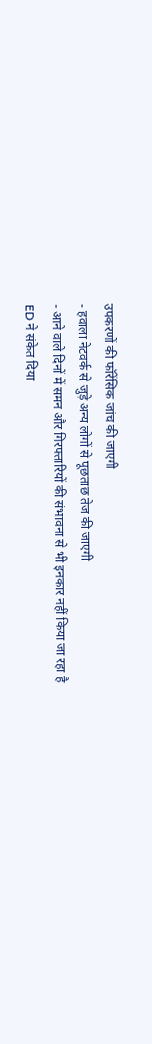उपकरणों की फॉरेंसिक जांच की जाएगी
- हवाला नेटवर्क से जुड़े अन्य लोगों से पूछताछ तेज की जाएगी
- आने वाले दिनों में समन और गिरफ्तारियों की संभावना से भी इनकार नहीं किया जा रहा है
ED ने संकेत दिया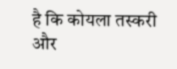है कि कोयला तस्करी और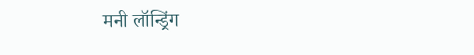मनी लॉन्ड्रिंग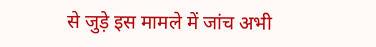से जुड़े इस मामले में जांच अभी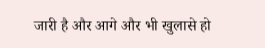जारी है और आगे और भी खुलासे हो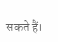सकते हैं।